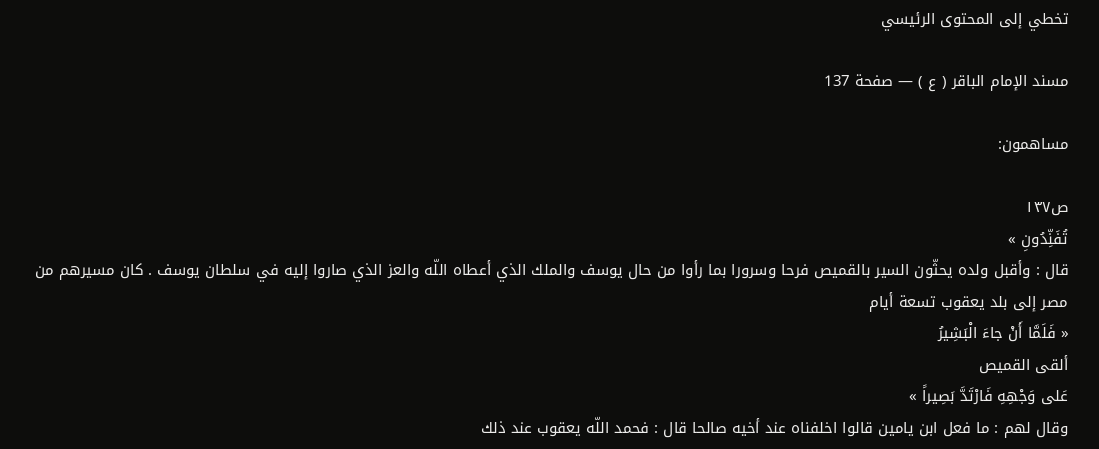تخطي إلى المحتوى الرئيسي

مسند الإمام الباقر ( ع ) — صفحة 137

مساهمون:

ص١٣٧
تُفَنِّدُونِ »
قال : وأقبل ولده يحثّون السير بالقميص فرحا وسرورا بما رأوا من حال يوسف والملك الذي أعطاه اللّه والعز الذي صاروا إليه في سلطان يوسف . كان مسيرهم من مصر إلى بلد يعقوب تسعة أيام
« فَلَمَّا أَنْ جاءَ الْبَشِيرُ
ألقى القميص
عَلى وَجْهِهِ فَارْتَدَّ بَصِيراً »
وقال لهم : ما فعل ابن يامين قالوا اخلفناه عند أخيه صالحا قال : فحمد اللّه يعقوب عند ذلك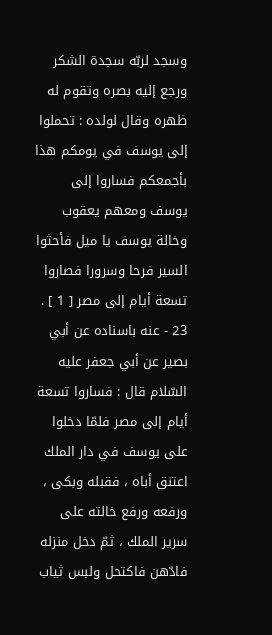وسجد لربّه سجدة الشكر ورجع إليه بصره وتقوم له ظهره وقال لولده : تحملوا إلى يوسف في يومكم هذا بأجمعكم فساروا إلى يوسف ومعهم يعقوب وخالة يوسف يا ميل فأحثوا السير فرحا وسرورا فصاروا تسعة أيام إلى مصر [ 1 ] . 23 - عنه باسناده عن أبي بصير عن أبي جعفر عليه السّلام قال : فساروا تسعة أيام إلى مصر فلمّا دخلوا على يوسف في دار الملك اعتنق أباه ، فقبله وبكى ، ورفعه ورفع خالته على سرير الملك ، ثمّ دخل منزله فادّهن فاكتحل ولبس ثياب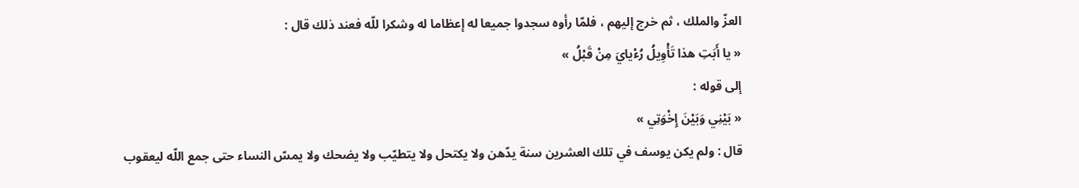العزّ والملك ، ثم خرج إليهم ، فلمّا رأوه سجدوا جميعا له إعظاما له وشكرا للّه فعند ذلك قال :
« يا أَبَتِ هذا تَأْوِيلُ رُءْيايَ مِنْ قَبْلُ »
إلى قوله :
« بَيْنِي وَبَيْنَ إِخْوَتِي »
قال : ولم يكن يوسف في تلك العشرين سنة يدّهن ولا يكتحل ولا يتطيّب ولا يضحك ولا يمسّ النساء حتى جمع اللّه ليعقوب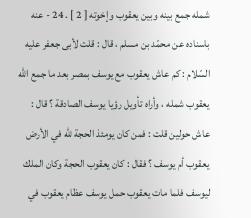شمله جمع بينه وبين يعقوب وإخوته [ 2 ] . 24 - عنه باسناده عن محمّد بن مسلم ، قال : قلت لأبى جعفر عليه السّلام : كم عاش يعقوب مع يوسف بمصر بعد ما جمع اللّه يعقوب شمله ، وأراه تأويل رؤيا يوسف الصادقة ؟ قال : عاش حولين قلت : فمن كان يومئذ الحجة للّه في الأرض يعقوب أم يوسف ؟ فقال : كان يعقوب الحجة وكان الملك ليوسف فلما مات يعقوب حمل يوسف عظام يعقوب في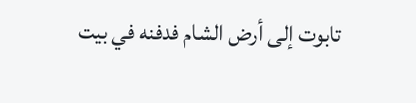تابوت إلى أرض الشام فدفنه في بيت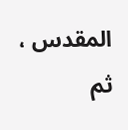المقدس ، ثم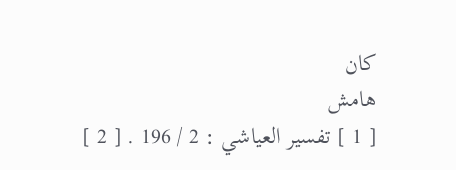كان
هامش
[ 1 ] تفسير العياشي : 2 / 196 . [ 2 ]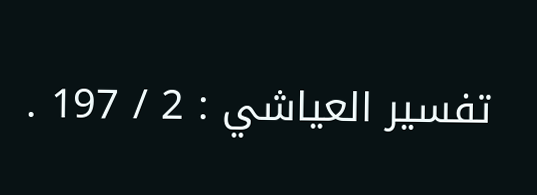تفسير العياشي : 2 / 197 .